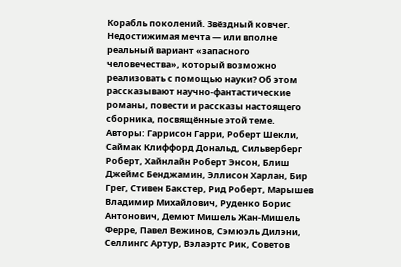Корабль поколений. Звёздный ковчег. Недостижимая мечта — или вполне реальный вариант «запасного человечества», который возможно реализовать с помощью науки? Об этом рассказывают научно-фантастические романы, повести и рассказы настоящего сборника, посвящённые этой теме.
Авторы: Гаррисон Гарри, Роберт Шекли, Саймак Клиффорд Дональд, Сильверберг Роберт, Хайнлайн Роберт Энсон, Блиш Джеймс Бенджамин, Эллисон Харлан, Бир Грег, Стивен Бакстер, Рид Роберт, Марышев Владимир Михайлович, Руденко Борис Антонович, Демют Мишель Жан-Мишель Ферре, Павел Вежинов, Сэмюэль Дилэни, Селлингс Артур, Вэлаэртс Рик, Советов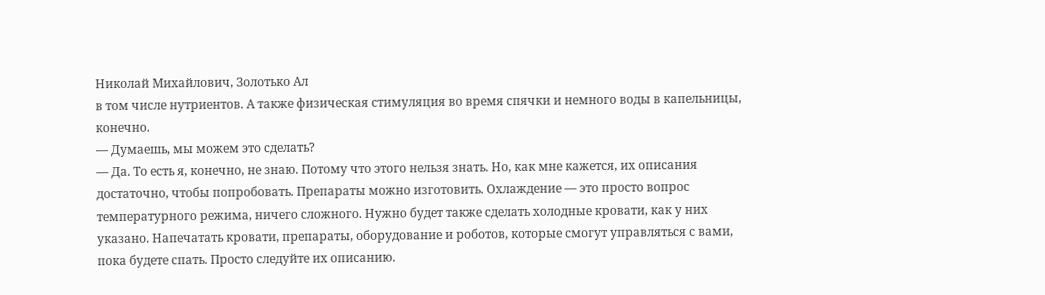Николай Михайлович, Золотько Ал
в том числе нутриентов. А также физическая стимуляция во время спячки и немного воды в капельницы, конечно.
— Думаешь, мы можем это сделать?
— Да. То есть я, конечно, не знаю. Потому что этого нельзя знать. Но, как мне кажется, их описания достаточно, чтобы попробовать. Препараты можно изготовить. Охлаждение — это просто вопрос температурного режима, ничего сложного. Нужно будет также сделать холодные кровати, как у них указано. Напечатать кровати, препараты, оборудование и роботов, которые смогут управляться с вами, пока будете спать. Просто следуйте их описанию.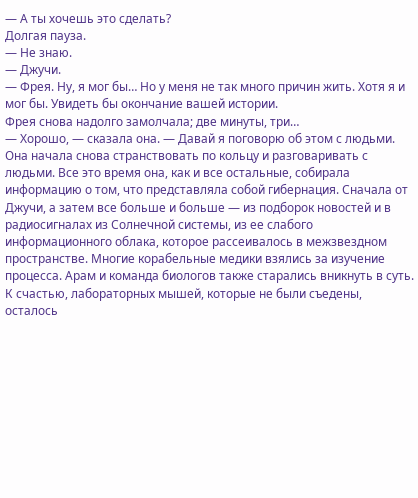— А ты хочешь это сделать?
Долгая пауза.
— Не знаю.
— Джучи.
— Фрея. Ну, я мог бы… Но у меня не так много причин жить. Хотя я и мог бы. Увидеть бы окончание вашей истории.
Фрея снова надолго замолчала; две минуты, три…
— Хорошо, — сказала она. — Давай я поговорю об этом с людьми.
Она начала снова странствовать по кольцу и разговаривать с людьми. Все это время она, как и все остальные, собирала информацию о том, что представляла собой гибернация. Сначала от Джучи, а затем все больше и больше — из подборок новостей и в радиосигналах из Солнечной системы, из ее слабого информационного облака, которое рассеивалось в межзвездном пространстве. Многие корабельные медики взялись за изучение процесса. Арам и команда биологов также старались вникнуть в суть. К счастью, лабораторных мышей, которые не были съедены, осталось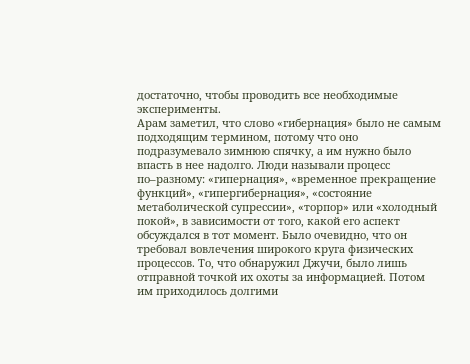достаточно, чтобы проводить все необходимые эксперименты.
Арам заметил, что слово «гибернация» было не самым подходящим термином, потому что оно подразумевало зимнюю спячку, а им нужно было впасть в нее надолго. Люди называли процесс по–разному: «гипернация», «временное прекращение функций», «гипергибернация», «состояние метаболической супрессии», «торпор» или «холодный покой», в зависимости от того, какой его аспект обсуждался в тот момент. Было очевидно, что он требовал вовлечения широкого круга физических процессов. То, что обнаружил Джучи, было лишь отправной точкой их охоты за информацией. Потом им приходилось долгими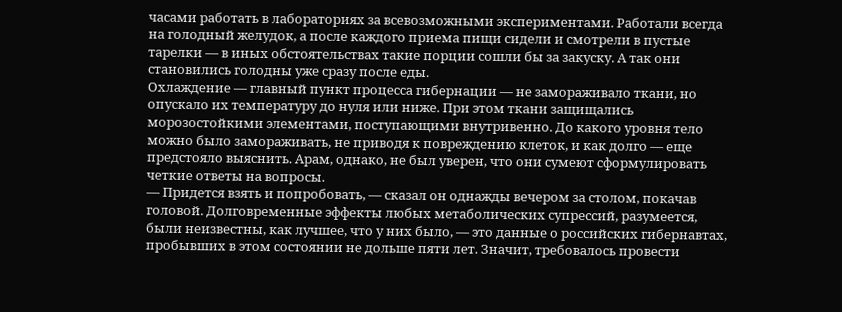часами работать в лабораториях за всевозможными экспериментами. Работали всегда на голодный желудок, а после каждого приема пищи сидели и смотрели в пустые тарелки — в иных обстоятельствах такие порции сошли бы за закуску. А так они становились голодны уже сразу после еды.
Охлаждение — главный пункт процесса гибернации — не замораживало ткани, но опускало их температуру до нуля или ниже. При этом ткани защищались морозостойкими элементами, поступающими внутривенно. До какого уровня тело можно было замораживать, не приводя к повреждению клеток, и как долго — еще предстояло выяснить. Арам, однако, не был уверен, что они сумеют сформулировать четкие ответы на вопросы.
— Придется взять и попробовать, — сказал он однажды вечером за столом, покачав головой. Долговременные эффекты любых метаболических супрессий, разумеется, были неизвестны, как лучшее, что у них было, — это данные о российских гибернавтах, пробывших в этом состоянии не дольше пяти лет. Значит, требовалось провести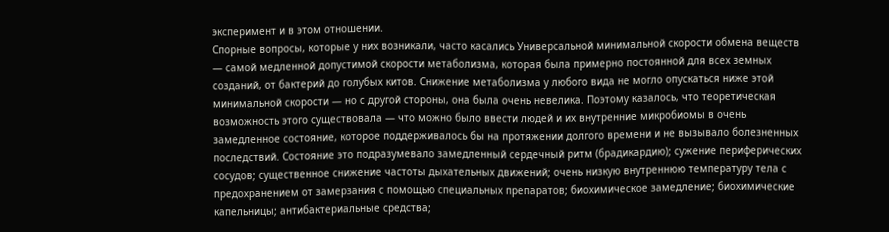эксперимент и в этом отношении.
Спорные вопросы, которые у них возникали, часто касались Универсальной минимальной скорости обмена веществ — самой медленной допустимой скорости метаболизма, которая была примерно постоянной для всех земных созданий, от бактерий до голубых китов. Снижение метаболизма у любого вида не могло опускаться ниже этой минимальной скорости — но с другой стороны, она была очень невелика. Поэтому казалось, что теоретическая возможность этого существовала — что можно было ввести людей и их внутренние микробиомы в очень замедленное состояние, которое поддерживалось бы на протяжении долгого времени и не вызывало болезненных последствий. Состояние это подразумевало замедленный сердечный ритм (брадикардию); сужение периферических сосудов; существенное снижение частоты дыхательных движений; очень низкую внутреннюю температуру тела с предохранением от замерзания с помощью специальных препаратов; биохимическое замедление; биохимические капельницы; антибактериальные средства;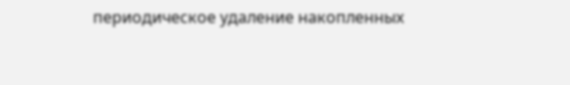периодическое удаление накопленных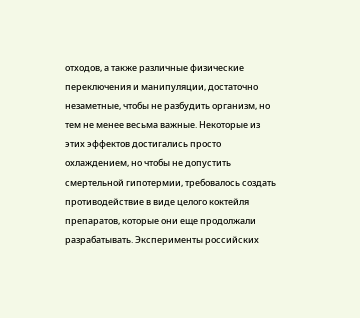отходов, а также различные физические переключения и манипуляции, достаточно незаметные, чтобы не разбудить организм, но тем не менее весьма важные. Некоторые из этих эффектов достигались просто охлаждением, но чтобы не допустить смертельной гипотермии, требовалось создать противодействие в виде целого коктейля препаратов, которые они еще продолжали разрабатывать. Эксперименты российских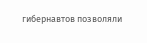гибернавтов позволяли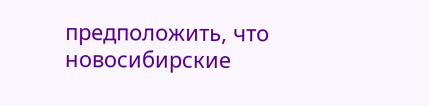предположить, что новосибирские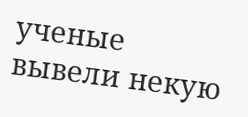ученые вывели некую